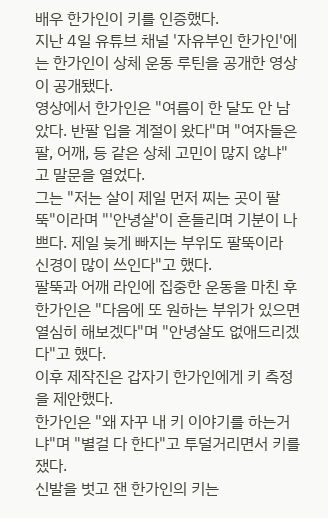배우 한가인이 키를 인증했다.
지난 4일 유튜브 채널 '자유부인 한가인'에는 한가인이 상체 운동 루틴을 공개한 영상이 공개됐다.
영상에서 한가인은 "여름이 한 달도 안 남았다. 반팔 입을 계절이 왔다"며 "여자들은 팔, 어깨, 등 같은 상체 고민이 많지 않냐"고 말문을 열었다.
그는 "저는 살이 제일 먼저 찌는 곳이 팔뚝"이라며 "'안녕살'이 흔들리며 기분이 나쁘다. 제일 늦게 빠지는 부위도 팔뚝이라 신경이 많이 쓰인다"고 했다.
팔뚝과 어깨 라인에 집중한 운동을 마친 후 한가인은 "다음에 또 원하는 부위가 있으면 열심히 해보겠다"며 "안녕살도 없애드리겠다"고 했다.
이후 제작진은 갑자기 한가인에게 키 측정을 제안했다.
한가인은 "왜 자꾸 내 키 이야기를 하는거냐"며 "별걸 다 한다"고 투덜거리면서 키를 쟀다.
신발을 벗고 잰 한가인의 키는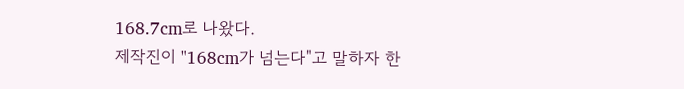168.7cm로 나왔다.
제작진이 "168cm가 넘는다"고 말하자 한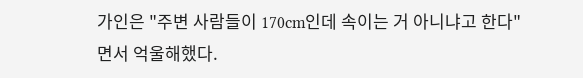가인은 "주변 사람들이 170cm인데 속이는 거 아니냐고 한다"면서 억울해했다.